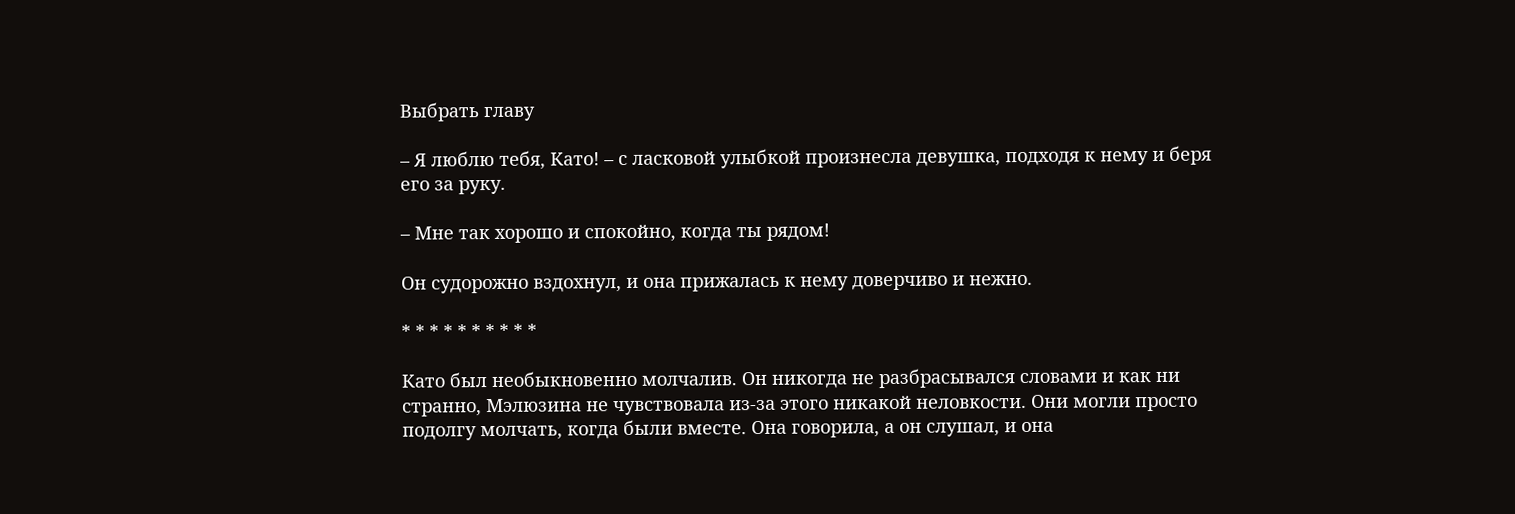Выбрать главу

– Я люблю тебя, Като! – с ласковой улыбкой произнесла девушка, подходя к нему и беря его за руку.

– Мне так хорошо и спокойно, когда ты рядом!

Он судорожно вздохнул, и она прижалась к нему доверчиво и нежно.

* * * * * * * * * *

Като был необыкновенно молчалив. Он никогда не разбрасывался словами и как ни странно, Мэлюзина не чувствовала из-за этого никакой неловкости. Они могли просто подолгу молчать, когда были вместе. Она говорила, а он слушал, и она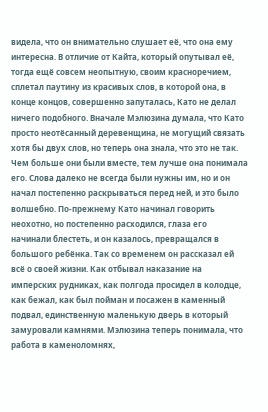видела, что он внимательно слушает её, что она ему интересна. В отличие от Кайта, который опутывал её, тогда ещё совсем неопытную, своим красноречием, сплетал паутину из красивых слов, в которой она, в конце концов, совершенно запуталась, Като не делал ничего подобного. Вначале Мэлюзина думала, что Като просто неотёсанный деревенщина, не могущий связать хотя бы двух слов, но теперь она знала, что это не так. Чем больше они были вместе, тем лучше она понимала его. Слова далеко не всегда были нужны им, но и он начал постепенно раскрываться перед ней, и это было волшебно. По-прежнему Като начинал говорить неохотно, но постепенно расходился, глаза его начинали блестеть, и он казалось, превращался в большого ребёнка. Так со временем он рассказал ей всё о своей жизни. Как отбывал наказание на имперских рудниках, как полгода просидел в колодце, как бежал, как был пойман и посажен в каменный подвал, единственную маленькую дверь в который замуровали камнями. Мэлюзина теперь понимала, что работа в каменоломнях,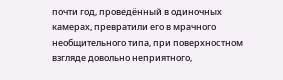почти год, проведённый в одиночных камерах, превратили его в мрачного необщительного типа, при поверхностном взгляде довольно неприятного,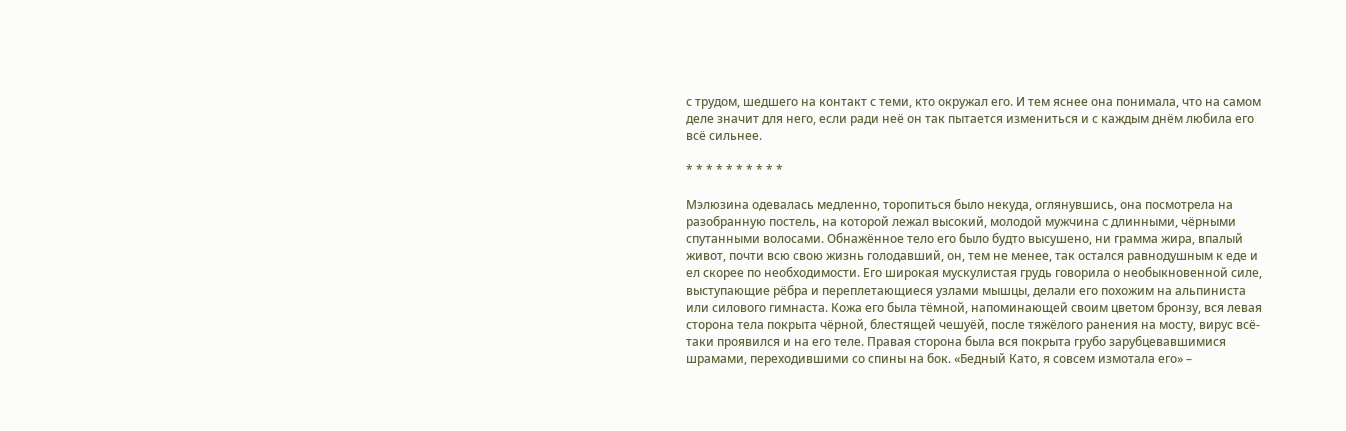с трудом, шедшего на контакт с теми, кто окружал его. И тем яснее она понимала, что на самом деле значит для него, если ради неё он так пытается измениться и с каждым днём любила его всё сильнее.

* * * * * * * * * *

Мэлюзина одевалась медленно, торопиться было некуда, оглянувшись, она посмотрела на разобранную постель, на которой лежал высокий, молодой мужчина c длинными, чёрными спутанными волосами. Обнажённое тело его было будто высушено, ни грамма жира, впалый живот, почти всю свою жизнь голодавший, он, тем не менее, так остался равнодушным к еде и ел скорее по необходимости. Его широкая мускулистая грудь говорила о необыкновенной силе, выступающие рёбра и переплетающиеся узлами мышцы, делали его похожим на альпиниста или силового гимнаста. Кожа его была тёмной, напоминающей своим цветом бронзу, вся левая сторона тела покрыта чёрной, блестящей чешуёй, после тяжёлого ранения на мосту, вирус всё-таки проявился и на его теле. Правая сторона была вся покрыта грубо зарубцевавшимися шрамами, переходившими со спины на бок. «Бедный Като, я совсем измотала его» –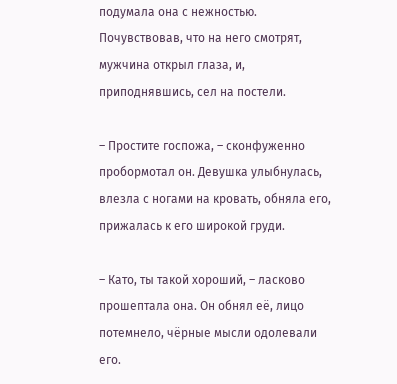подумала она с нежностью. Почувствовав, что на него смотрят, мужчина открыл глаза, и, приподнявшись, сел на постели.

– Простите госпожа, – сконфуженно пробормотал он. Девушка улыбнулась, влезла с ногами на кровать, обняла его, прижалась к его широкой груди.

– Като, ты такой хороший, – ласково прошептала она. Он обнял её, лицо потемнело, чёрные мысли одолевали его.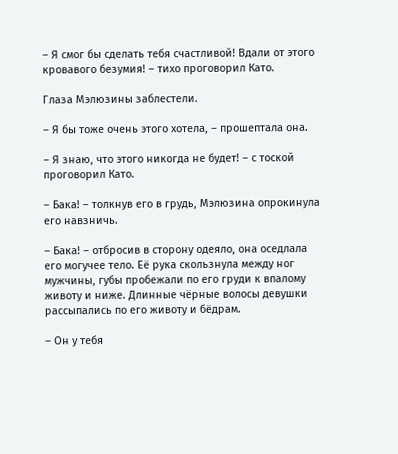– Я смог бы сделать тебя счастливой! Вдали от этого кровавого безумия! – тихо проговорил Като.

Глаза Мэлюзины заблестели.

– Я бы тоже очень этого хотела, – прошептала она.

– Я знаю, что этого никогда не будет! – с тоской проговорил Като.

– Бака! – толкнув его в грудь, Мэлюзина опрокинула его навзничь.

– Бака! – отбросив в сторону одеяло, она оседлала его могучее тело. Её рука скользнула между ног мужчины, губы пробежали по его груди к впалому животу и ниже. Длинные чёрные волосы девушки рассыпались по его животу и бёдрам.

– Он у тебя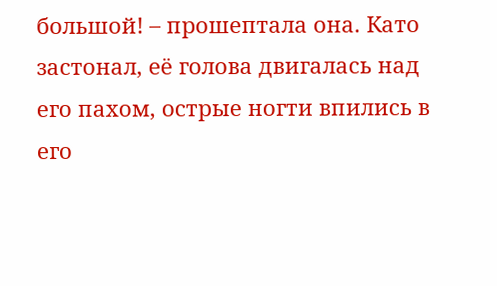большой! – прошептала она. Като застонал, её голова двигалась над его пахом, острые ногти впились в его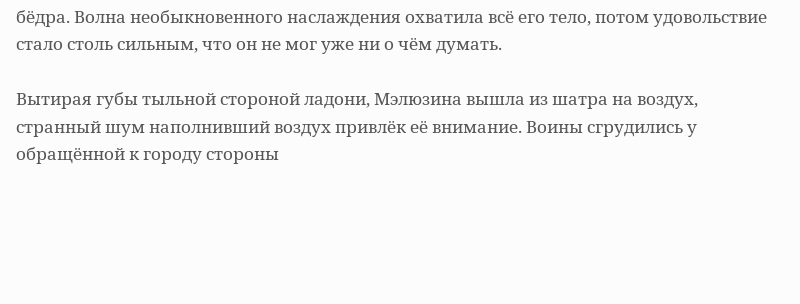бёдра. Волна необыкновенного наслаждения охватила всё его тело, потом удовольствие стало столь сильным, что он не мог уже ни о чём думать.

Вытирая губы тыльной стороной ладони, Мэлюзина вышла из шатра на воздух, странный шум наполнивший воздух привлёк её внимание. Воины сгрудились у обращённой к городу стороны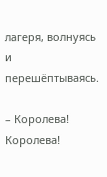лагеря, волнуясь и перешёптываясь.

– Королева! Королева!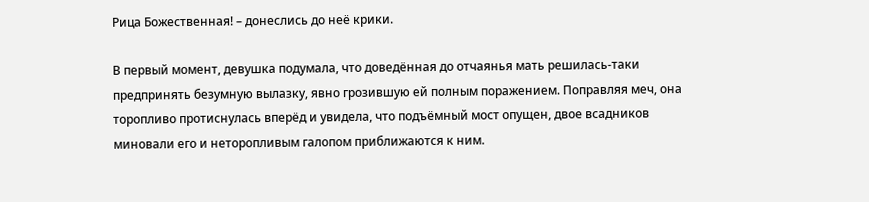Рица Божественная! – донеслись до неё крики.

В первый момент, девушка подумала, что доведённая до отчаянья мать решилась-таки предпринять безумную вылазку, явно грозившую ей полным поражением. Поправляя меч, она торопливо протиснулась вперёд и увидела, что подъёмный мост опущен, двое всадников миновали его и неторопливым галопом приближаются к ним.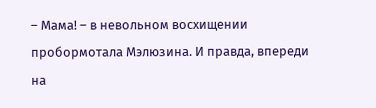– Мама! – в невольном восхищении пробормотала Мэлюзина. И правда, впереди на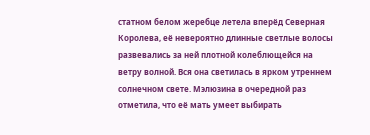статном белом жеребце летела вперёд Северная Королева, её невероятно длинные светлые волосы развевались за ней плотной колеблющейся на ветру волной. Вся она светилась в ярком утреннем солнечном свете. Мэлюзина в очередной раз отметила, что её мать умеет выбирать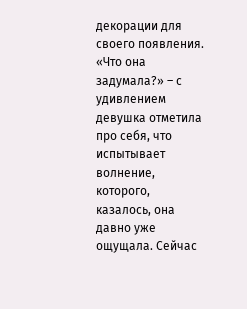декорации для своего появления. «Что она задумала?» – с удивлением девушка отметила про себя, что испытывает волнение, которого, казалось, она давно уже ощущала. Сейчас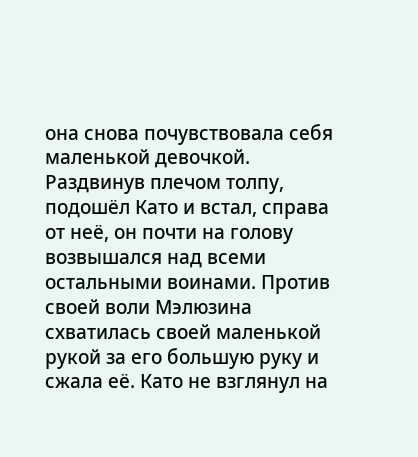она снова почувствовала себя маленькой девочкой. Раздвинув плечом толпу, подошёл Като и встал, справа от неё, он почти на голову возвышался над всеми остальными воинами. Против своей воли Мэлюзина схватилась своей маленькой рукой за его большую руку и сжала её. Като не взглянул на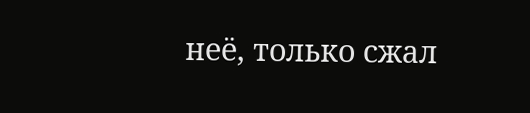неё, только сжал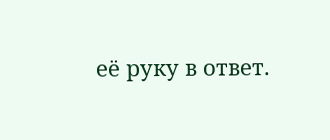её руку в ответ.